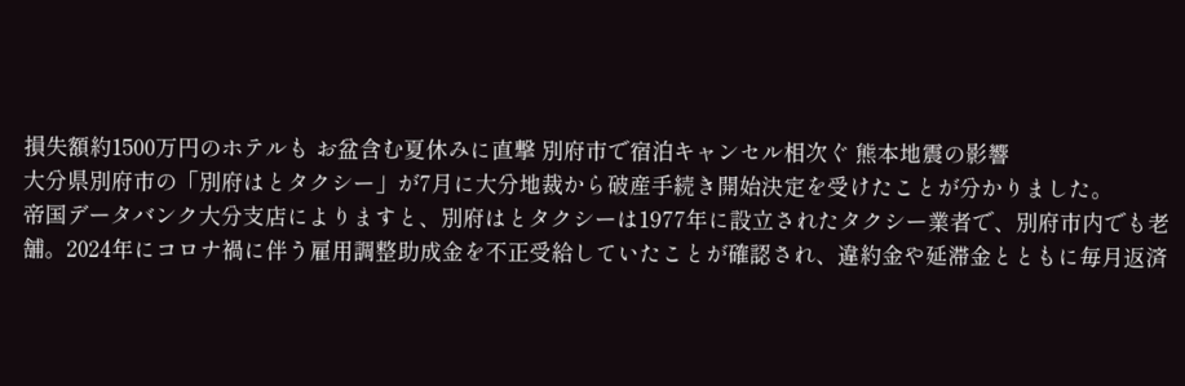損失額約1500万円のホテルも お盆含む夏休みに直撃 別府市で宿泊キャンセル相次ぐ 熊本地震の影響
大分県別府市の「別府はとタクシー」が7月に大分地裁から破産手続き開始決定を受けたことが分かりました。
帝国データバンク大分支店によりますと、別府はとタクシーは1977年に設立されたタクシー業者で、別府市内でも老舗。2024年にコロナ禍に伴う雇用調整助成金を不正受給していたことが確認され、違約金や延滞金とともに毎月返済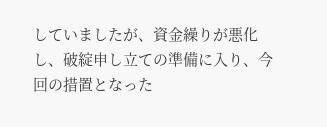していましたが、資金繰りが悪化し、破綻申し立ての準備に入り、今回の措置となった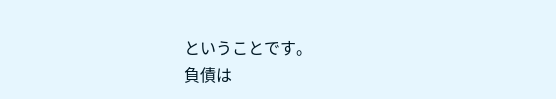ということです。
負債は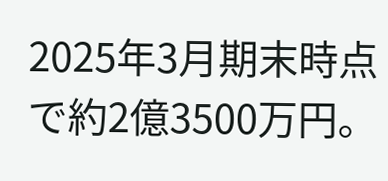2025年3月期末時点で約2億3500万円。